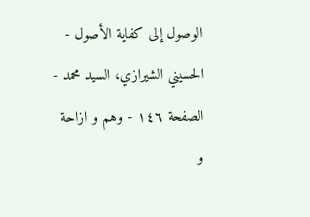الوصول إلى كفاية الأصول - الحسيني الشيرازي، السيد محمد - الصفحة ١٤٦ - وهم و ازاحة
و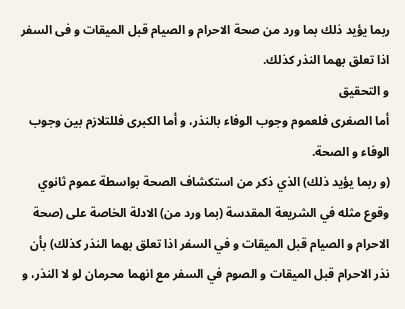ربما يؤيد ذلك بما ورد من صحة الاحرام و الصيام قبل الميقات و فى السفر اذا تعلق بهما النذر كذلك.
و التحقيق
أما الصغرى فلعموم وجوب الوفاء بالنذر، و أما الكبرى فللتلازم بين وجوب الوفاء و الصحة.
(و ربما يؤيد ذلك) الذي ذكر من استكشاف الصحة بواسطة عموم ثانوي وقوع مثله في الشريعة المقدسة (بما ورد من) الادلة الخاصة على (صحة الاحرام و الصيام قبل الميقات و في السفر اذا تعلق بهما النذر كذلك) بأن نذر الاحرام قبل الميقات و الصوم في السفر مع انهما محرمان لو لا النذر، و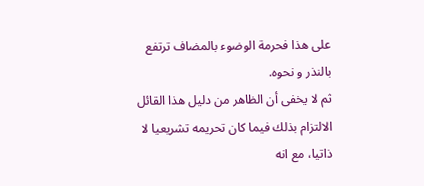على هذا فحرمة الوضوء بالمضاف ترتفع بالنذر و نحوه.
ثم لا يخفى أن الظاهر من دليل هذا القائل الالتزام بذلك فيما كان تحريمه تشريعيا لا ذاتيا، مع انه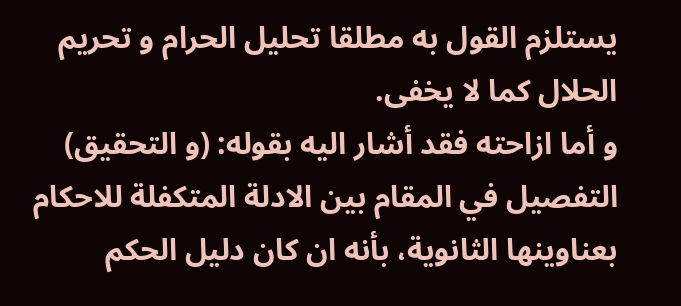يستلزم القول به مطلقا تحليل الحرام و تحريم الحلال كما لا يخفى.
و أما ازاحته فقد أشار اليه بقوله: (و التحقيق) التفصيل في المقام بين الادلة المتكفلة للاحكام بعناوينها الثانوية، بأنه ان كان دليل الحكم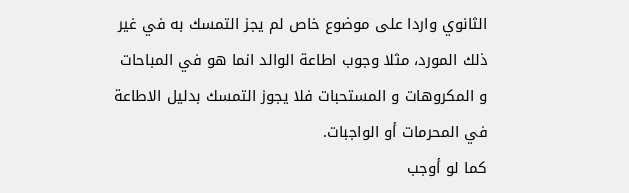الثانوي واردا على موضوع خاص لم يجز التمسك به في غير ذلك المورد، مثلا وجوب اطاعة الوالد انما هو في المباحات و المكروهات و المستحبات فلا يجوز التمسك بدليل الاطاعة في المحرمات أو الواجبات.
كما لو أوجب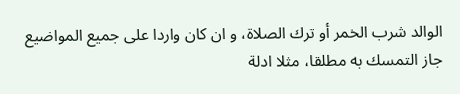الوالد شرب الخمر أو ترك الصلاة، و ان كان واردا على جميع المواضيع جاز التمسك به مطلقا، مثلا ادلة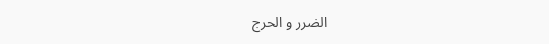الضرر و الحرج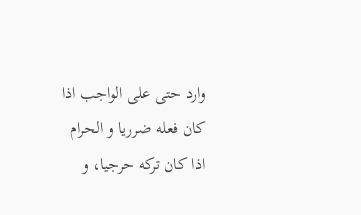وارد حتى على الواجب اذا كان فعله ضرريا و الحرام اذا كان تركه حرجيا، و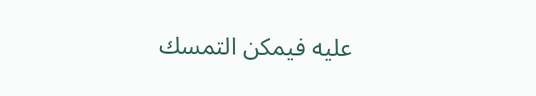عليه فيمكن التمسك